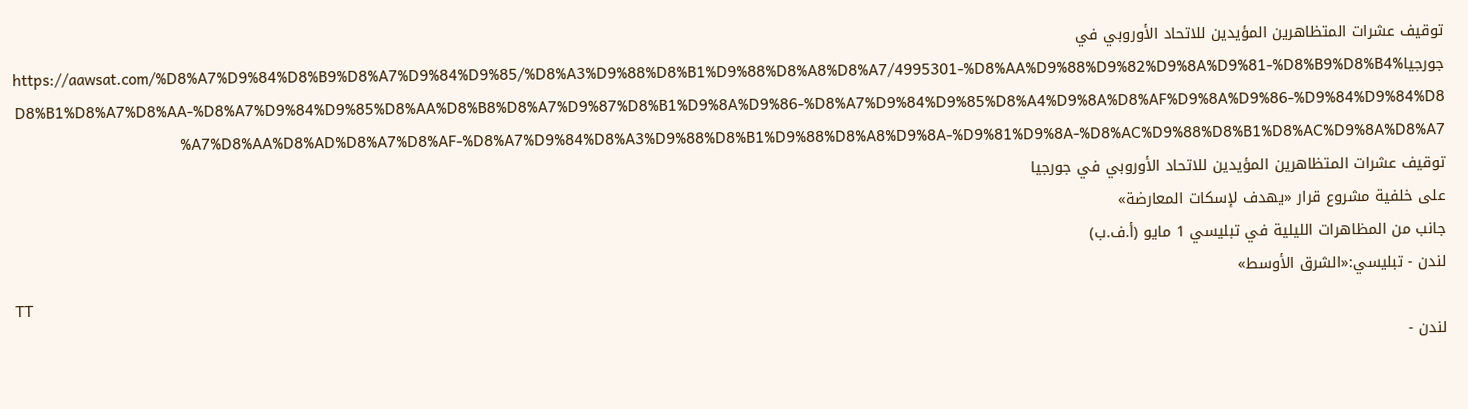توقيف عشرات المتظاهرين المؤيدين للاتحاد الأوروبي في جورجياhttps://aawsat.com/%D8%A7%D9%84%D8%B9%D8%A7%D9%84%D9%85/%D8%A3%D9%88%D8%B1%D9%88%D8%A8%D8%A7/4995301-%D8%AA%D9%88%D9%82%D9%8A%D9%81-%D8%B9%D8%B4%D8%B1%D8%A7%D8%AA-%D8%A7%D9%84%D9%85%D8%AA%D8%B8%D8%A7%D9%87%D8%B1%D9%8A%D9%86-%D8%A7%D9%84%D9%85%D8%A4%D9%8A%D8%AF%D9%8A%D9%86-%D9%84%D9%84%D8%A7%D8%AA%D8%AD%D8%A7%D8%AF-%D8%A7%D9%84%D8%A3%D9%88%D8%B1%D9%88%D8%A8%D9%8A-%D9%81%D9%8A-%D8%AC%D9%88%D8%B1%D8%AC%D9%8A%D8%A7
توقيف عشرات المتظاهرين المؤيدين للاتحاد الأوروبي في جورجيا
على خلفية مشروع قرار «يهدف لإسكات المعارضة»
جانب من المظاهرات الليلية في تبليسي 1 مايو (أ.ف.ب)
لندن - تبليسي:«الشرق الأوسط»
TT
لندن -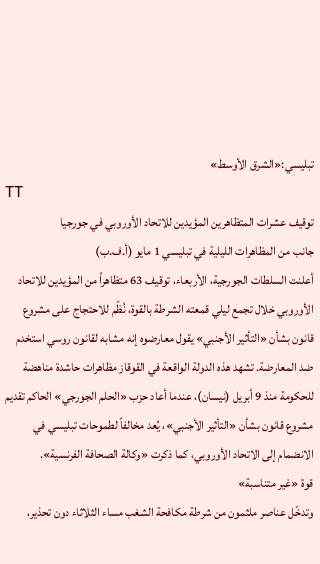تبليسي:«الشرق الأوسط»
TT
توقيف عشرات المتظاهرين المؤيدين للاتحاد الأوروبي في جورجيا
جانب من المظاهرات الليلية في تبليسي 1 مايو (أ.ف.ب)
أعلنت السلطات الجورجية، الأربعاء، توقيف 63 متظاهراً من المؤيدين للاتحاد الأوروبي خلال تجمع ليلي قمعته الشرطة بالقوة، نُظّم للاحتجاج على مشروع قانون بشأن «التأثير الأجنبي» يقول معارضوه إنه مشابه لقانون روسي استخدم ضد المعارضة. تشهد هذه الدولة الواقعة في القوقاز مظاهرات حاشدة مناهضة للحكومة منذ 9 أبريل (نيسان)، عندما أعاد حزب «الحلم الجورجي» الحاكم تقديم مشروع قانون بشأن «التأثير الأجنبي»، يُعد مخالفاً لطموحات تبليسي في الانضمام إلى الاتحاد الأوروبي، كما ذكرت «وكالة الصحافة الفرنسية».
قوة «غير متناسبة»
وتدخّل عناصر ملثمون من شرطة مكافحة الشغب مساء الثلاثاء دون تحذير،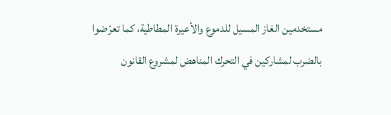مستخدمين الغاز المسيل للدموع والأعيرة المطاطية، كما تعرّضوا بالضرب لمشاركين في التحرك المناهض لمشروع القانون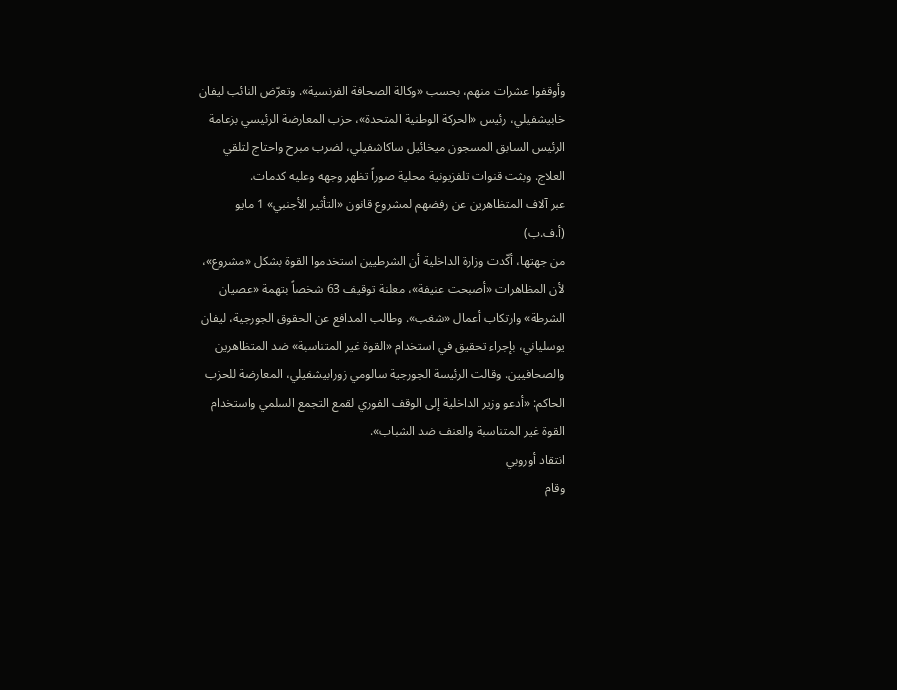وأوقفوا عشرات منهم، بحسب «وكالة الصحافة الفرنسية». وتعرّض النائب ليفان خابيشفيلي، رئيس «الحركة الوطنية المتحدة»، حزب المعارضة الرئيسي بزعامة الرئيس السابق المسجون ميخائيل ساكاشفيلي، لضرب مبرح واحتاج لتلقي العلاج. وبثت قنوات تلفزيونية محلية صوراً تظهر وجهه وعليه كدمات.
عبر آلاف المتظاهرين عن رفضهم لمشروع قانون «التأثير الأجنبي» 1 مايو (أ.ف.ب)
من جهتها، أكّدت وزارة الداخلية أن الشرطيين استخدموا القوة بشكل «مشروع»، لأن المظاهرات «أصبحت عنيفة»، معلنة توقيف 63 شخصاً بتهمة «عصيان الشرطة» وارتكاب أعمال «شغب». وطالب المدافع عن الحقوق الجورجية، ليفان يوسلياني، بإجراء تحقيق في استخدام «القوة غير المتناسبة» ضد المتظاهرين والصحافيين. وقالت الرئيسة الجورجية سالومي زورابيشفيلي، المعارضة للحزب الحاكم: «أدعو وزير الداخلية إلى الوقف الفوري لقمع التجمع السلمي واستخدام القوة غير المتناسبة والعنف ضد الشباب».
انتقاد أوروبي
وقام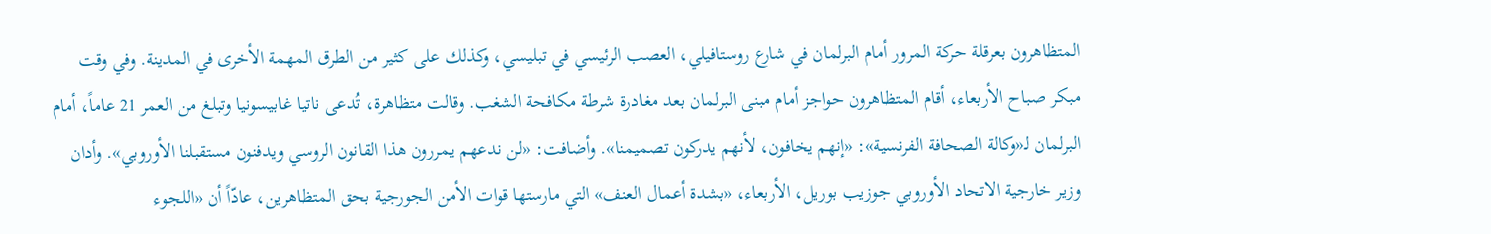المتظاهرون بعرقلة حركة المرور أمام البرلمان في شارع روستافيلي، العصب الرئيسي في تبليسي، وكذلك على كثير من الطرق المهمة الأخرى في المدينة. وفي وقت مبكر صباح الأربعاء، أقام المتظاهرون حواجز أمام مبنى البرلمان بعد مغادرة شرطة مكافحة الشغب. وقالت متظاهرة، تُدعى ناتيا غابيسونيا وتبلغ من العمر 21 عاماً، أمام البرلمان لـ«وكالة الصحافة الفرنسية»: «إنهم يخافون، لأنهم يدركون تصميمنا». وأضافت: «لن ندعهم يمررون هذا القانون الروسي ويدفنون مستقبلنا الأوروبي». وأدان وزير خارجية الاتحاد الأوروبي جوزيب بوريل، الأربعاء، «بشدة أعمال العنف» التي مارستها قوات الأمن الجورجية بحق المتظاهرين، عادّاً أن «اللجوء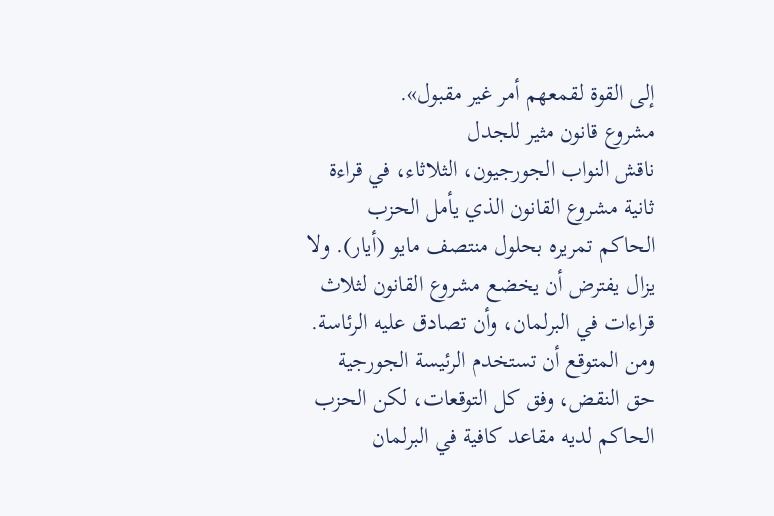إلى القوة لقمعهم أمر غير مقبول».
مشروع قانون مثير للجدل
ناقش النواب الجورجيون، الثلاثاء، في قراءة ثانية مشروع القانون الذي يأمل الحزب الحاكم تمريره بحلول منتصف مايو (أيار). ولا يزال يفترض أن يخضع مشروع القانون لثلاث قراءات في البرلمان، وأن تصادق عليه الرئاسة. ومن المتوقع أن تستخدم الرئيسة الجورجية حق النقض، وفق كل التوقعات، لكن الحزب الحاكم لديه مقاعد كافية في البرلمان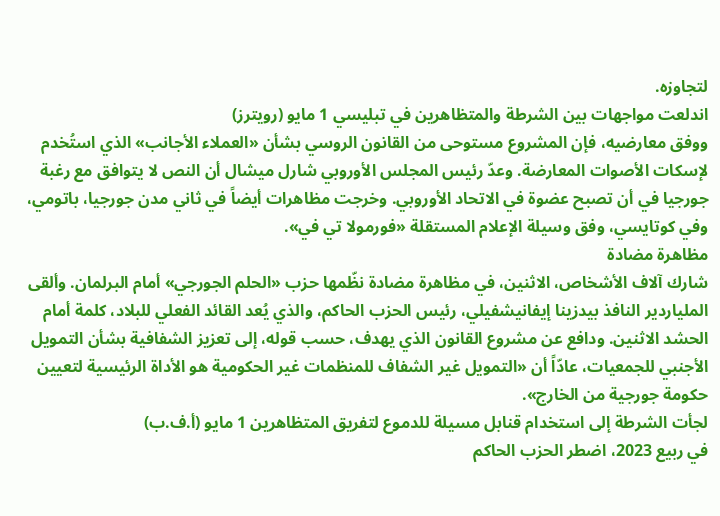لتجاوزه.
اندلعت مواجهات بين الشرطة والمتظاهرين في تبليسي 1 مايو (رويترز)
ووفق معارضيه، فإن المشروع مستوحى من القانون الروسي بشأن «العملاء الأجانب» الذي استُخدم لإسكات الأصوات المعارضة. وعدّ رئيس المجلس الأوروبي شارل ميشال أن النص لا يتوافق مع رغبة جورجيا في أن تصبح عضوة في الاتحاد الأوروبي. وخرجت مظاهرات أيضاً في ثاني مدن جورجيا، باتومي، وفي كوتايسي، وفق وسيلة الإعلام المستقلة «فورمولا تي في».
مظاهرة مضادة
شارك آلاف الأشخاص، الاثنين، في مظاهرة مضادة نظّمها حزب «الحلم الجورجي» أمام البرلمان. وألقى الملياردير النافذ بيدزينا إيفانيشفيلي، رئيس الحزب الحاكم، والذي يُعد القائد الفعلي للبلاد، كلمة أمام الحشد الاثنين. ودافع عن مشروع القانون الذي يهدف، حسب قوله، إلى تعزيز الشفافية بشأن التمويل الأجنبي للجمعيات، عادّاً أن «التمويل غير الشفاف للمنظمات غير الحكومية هو الأداة الرئيسية لتعيين حكومة جورجية من الخارج».
لجأت الشرطة إلى استخدام قنابل مسيلة للدموع لتفريق المتظاهرين 1 مايو (أ.ف.ب)
في ربيع 2023، اضطر الحزب الحاكم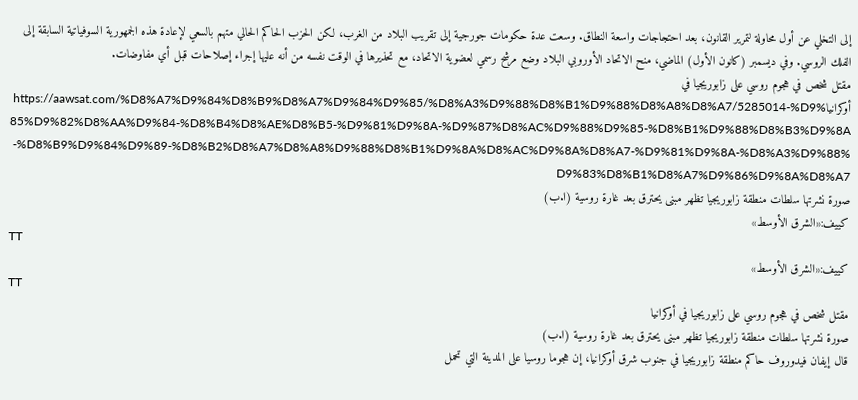إلى التخلي عن أول محاولة لتمرير القانون، بعد احتجاجات واسعة النطاق. وسعت عدة حكومات جورجية إلى تقريب البلاد من الغرب، لكن الحزب الحاكم الحالي متهم بالسعي لإعادة هذه الجمهورية السوفياتية السابقة إلى الفلك الروسي. وفي ديسمبر (كانون الأول) الماضي، منح الاتحاد الأوروبي البلاد وضع مرشح رسمي لعضوية الاتحاد، مع تحذيرها في الوقت نفسه من أنه عليها إجراء إصلاحات قبل أي مفاوضات.
مقتل شخص في هجوم روسي على زابوريجيا في أوكرانياhttps://aawsat.com/%D8%A7%D9%84%D8%B9%D8%A7%D9%84%D9%85/%D8%A3%D9%88%D8%B1%D9%88%D8%A8%D8%A7/5285014-%D9%85%D9%82%D8%AA%D9%84-%D8%B4%D8%AE%D8%B5-%D9%81%D9%8A-%D9%87%D8%AC%D9%88%D9%85-%D8%B1%D9%88%D8%B3%D9%8A-%D8%B9%D9%84%D9%89-%D8%B2%D8%A7%D8%A8%D9%88%D8%B1%D9%8A%D8%AC%D9%8A%D8%A7-%D9%81%D9%8A-%D8%A3%D9%88%D9%83%D8%B1%D8%A7%D9%86%D9%8A%D8%A7
صورة نشرتها سلطات منطقة زابوريجيا تظهر مبنى يحترق بعد غارة روسية (ا.ب)
كييف:«الشرق الأوسط»
TT
كييف:«الشرق الأوسط»
TT
مقتل شخص في هجوم روسي على زابوريجيا في أوكرانيا
صورة نشرتها سلطات منطقة زابوريجيا تظهر مبنى يحترق بعد غارة روسية (ا.ب)
قال إيفان فيدوروف حاكم منطقة زابوريجيا في جنوب شرق أوكرانيا، إن هجوما روسيا على المدينة التي تحمل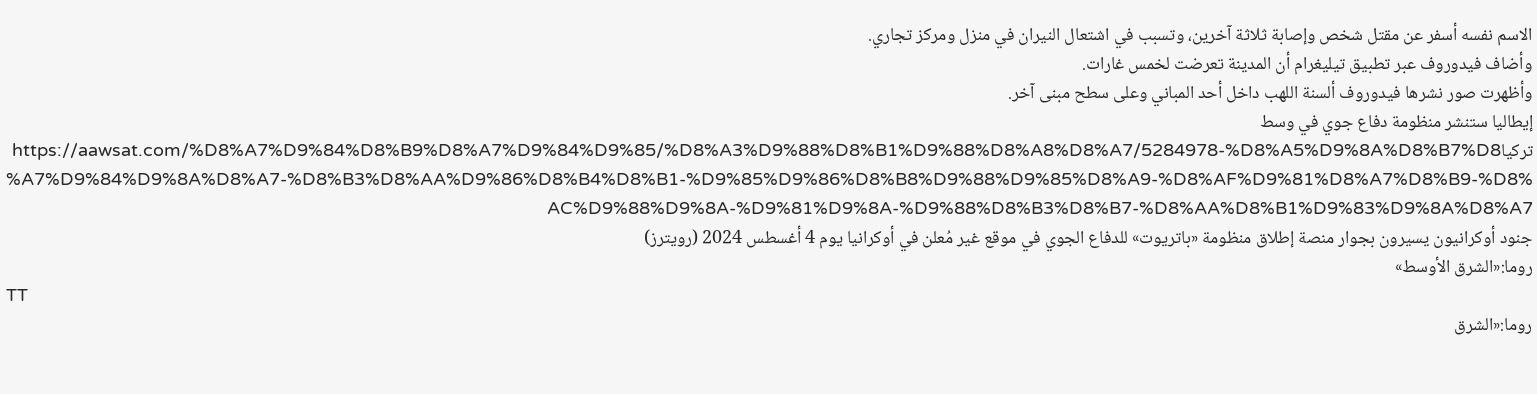الاسم نفسه أسفر عن مقتل شخص وإصابة ثلاثة آخرين، وتسبب في اشتعال النيران في منزل ومركز تجاري.
وأضاف فيدوروف عبر تطبيق تيليغرام أن المدينة تعرضت لخمس غارات.
وأظهرت صور نشرها فيدوروف ألسنة اللهب داخل أحد المباني وعلى سطح مبنى آخر.
إيطاليا ستنشر منظومة دفاع جوي في وسط تركياhttps://aawsat.com/%D8%A7%D9%84%D8%B9%D8%A7%D9%84%D9%85/%D8%A3%D9%88%D8%B1%D9%88%D8%A8%D8%A7/5284978-%D8%A5%D9%8A%D8%B7%D8%A7%D9%84%D9%8A%D8%A7-%D8%B3%D8%AA%D9%86%D8%B4%D8%B1-%D9%85%D9%86%D8%B8%D9%88%D9%85%D8%A9-%D8%AF%D9%81%D8%A7%D8%B9-%D8%AC%D9%88%D9%8A-%D9%81%D9%8A-%D9%88%D8%B3%D8%B7-%D8%AA%D8%B1%D9%83%D9%8A%D8%A7
جنود أوكرانيون يسيرون بجوار منصة إطلاق منظومة «باتريوت» للدفاع الجوي في موقع غير مُعلن في أوكرانيا يوم 4 أغسطس 2024 (رويترز)
روما:«الشرق الأوسط»
TT
روما:«الشرق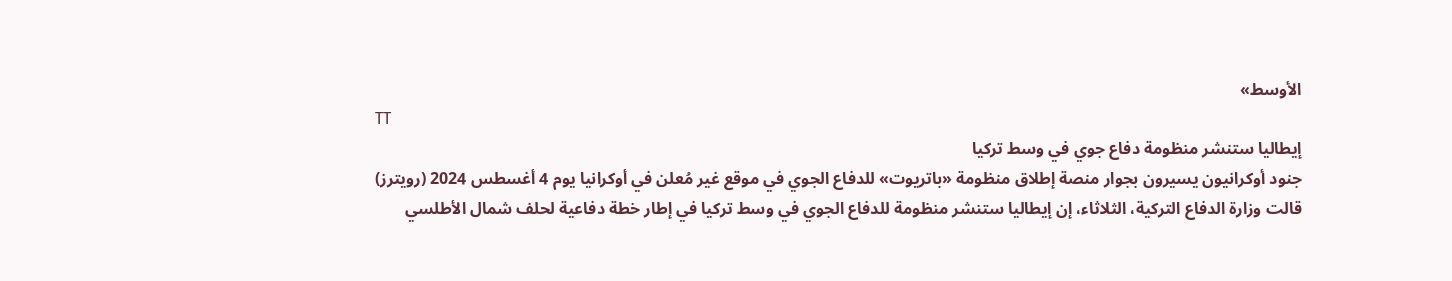الأوسط»
TT
إيطاليا ستنشر منظومة دفاع جوي في وسط تركيا
جنود أوكرانيون يسيرون بجوار منصة إطلاق منظومة «باتريوت» للدفاع الجوي في موقع غير مُعلن في أوكرانيا يوم 4 أغسطس 2024 (رويترز)
قالت وزارة الدفاع التركية، الثلاثاء، إن إيطاليا ستنشر منظومة للدفاع الجوي في وسط تركيا في إطار خطة دفاعية لحلف شمال الأطلسي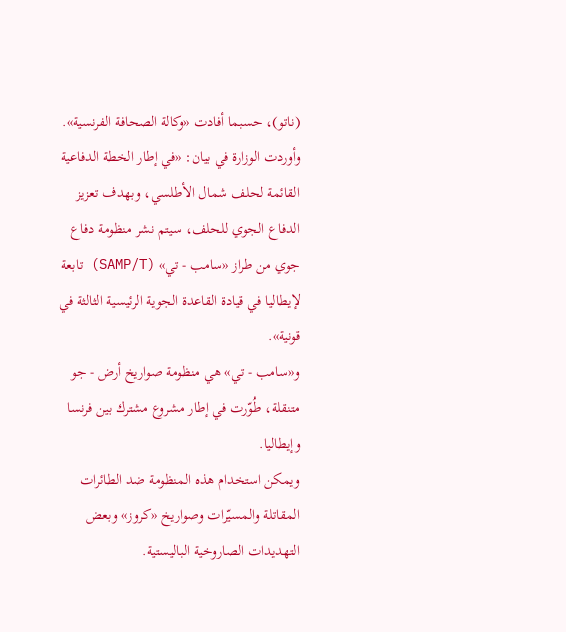(ناتو)، حسبما أفادت «وكالة الصحافة الفرنسية».
وأوردت الوزارة في بيان: «في إطار الخطة الدفاعية القائمة لحلف شمال الأطلسي، وبهدف تعزيز الدفاع الجوي للحلف، سيتم نشر منظومة دفاع جوي من طراز «سامب - تي» (SAMP/T) تابعة لإيطاليا في قيادة القاعدة الجوية الرئيسية الثالثة في قونية».
و«سامب - تي» هي منظومة صواريخ أرض - جو متنقلة، طُوّرت في إطار مشروع مشترك بين فرنسا وإيطاليا.
ويمكن استخدام هذه المنظومة ضد الطائرات المقاتلة والمسيّرات وصواريخ «كروز» وبعض التهديدات الصاروخية الباليستية.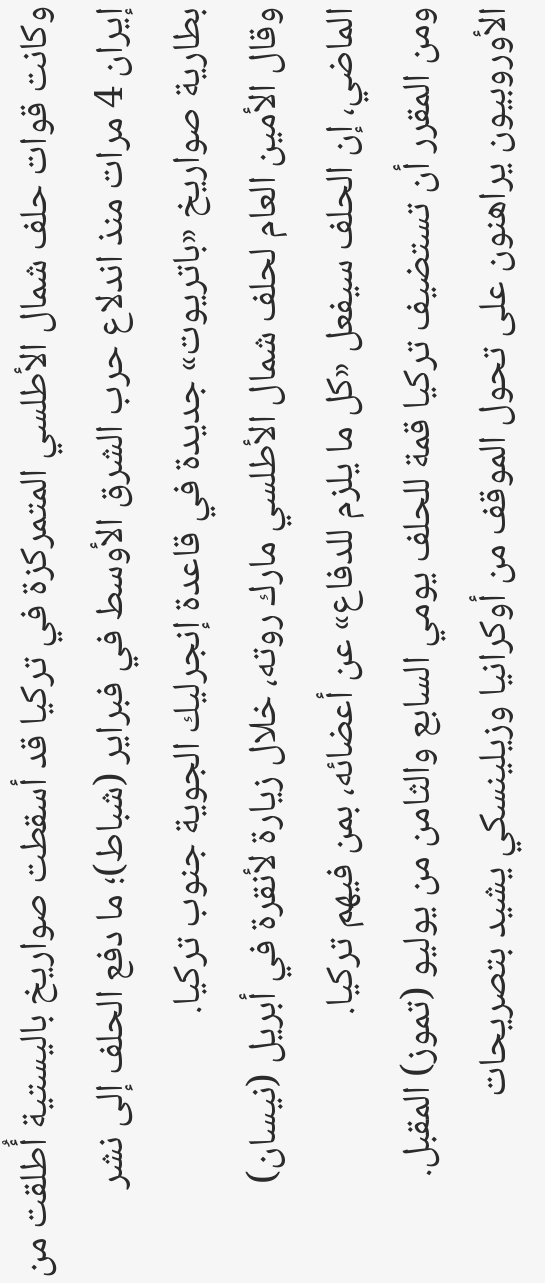وكانت قوات حلف شمال الأطلسي المتمركزة في تركيا قد أسقطت صواريخ باليستية أُطلقت من إيران 4 مرات منذ اندلاع حرب الشرق الأوسط في فبراير (شباط)؛ ما دفع الحلف إلى نشر بطارية صواريخ «باتريوت» جديدة في قاعدة إنجرليك الجوية جنوب تركيا.
وقال الأمين العام لحلف شمال الأطلسي مارك روته، خلال زيارة لأنقرة في أبريل (نيسان) الماضي، إن الحلف سيفعل «كل ما يلزم للدفاع» عن أعضائه، بمن فيهم تركيا.
ومن المقرر أن تستضيف تركيا قمة للحلف يومي السابع والثامن من يوليو (تموز) المقبل.
الأوروبيون يراهنون على تحول الموقف من أوكرانيا وزيلينسكي يشيد بتصريحات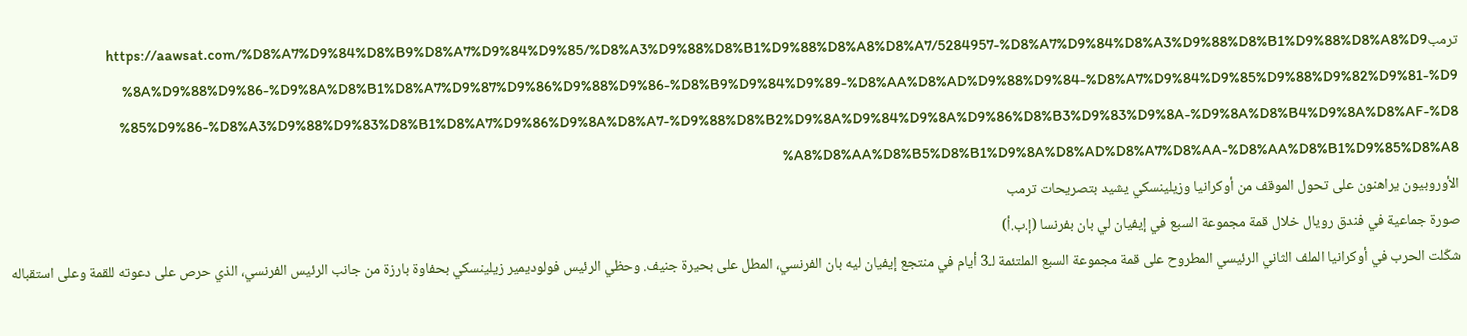ترمبhttps://aawsat.com/%D8%A7%D9%84%D8%B9%D8%A7%D9%84%D9%85/%D8%A3%D9%88%D8%B1%D9%88%D8%A8%D8%A7/5284957-%D8%A7%D9%84%D8%A3%D9%88%D8%B1%D9%88%D8%A8%D9%8A%D9%88%D9%86-%D9%8A%D8%B1%D8%A7%D9%87%D9%86%D9%88%D9%86-%D8%B9%D9%84%D9%89-%D8%AA%D8%AD%D9%88%D9%84-%D8%A7%D9%84%D9%85%D9%88%D9%82%D9%81-%D9%85%D9%86-%D8%A3%D9%88%D9%83%D8%B1%D8%A7%D9%86%D9%8A%D8%A7-%D9%88%D8%B2%D9%8A%D9%84%D9%8A%D9%86%D8%B3%D9%83%D9%8A-%D9%8A%D8%B4%D9%8A%D8%AF-%D8%A8%D8%AA%D8%B5%D8%B1%D9%8A%D8%AD%D8%A7%D8%AA-%D8%AA%D8%B1%D9%85%D8%A8
الأوروبيون يراهنون على تحول الموقف من أوكرانيا وزيلينسكي يشيد بتصريحات ترمب
صورة جماعية في فندق رويال خلال قمة مجموعة السبع في إيفيان لي بان بفرنسا (إ.ب.أ)
شكّلت الحرب في أوكرانيا الملف الثاني الرئيسي المطروح على قمة مجموعة السبع الملتئمة لـ3 أيام في منتجع إيفيان ليه بان الفرنسي، المطل على بحيرة جنيف. وحظي الرئيس فولوديمير زيلينسكي بحفاوة بارزة من جانب الرئيس الفرنسي، الذي حرص على دعوته للقمة وعلى استقباله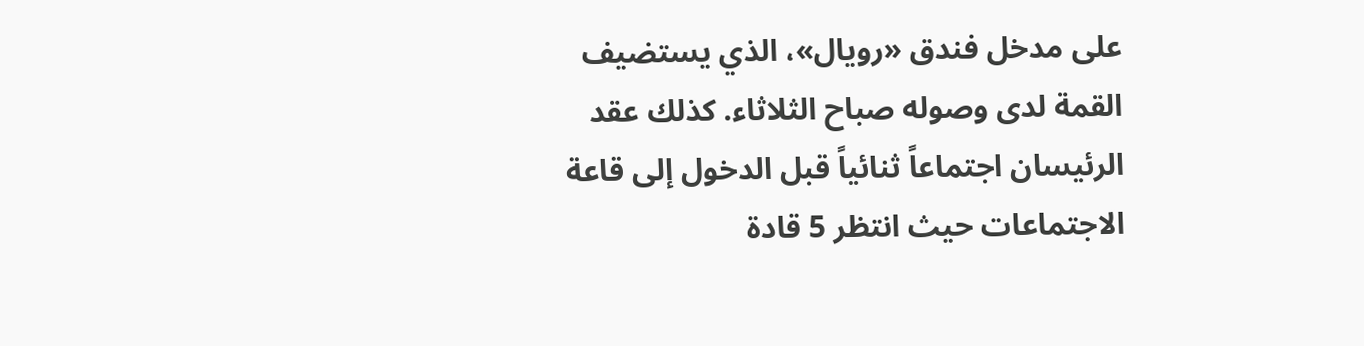على مدخل فندق «رويال»، الذي يستضيف القمة لدى وصوله صباح الثلاثاء. كذلك عقد الرئيسان اجتماعاً ثنائياً قبل الدخول إلى قاعة الاجتماعات حيث انتظر 5 قادة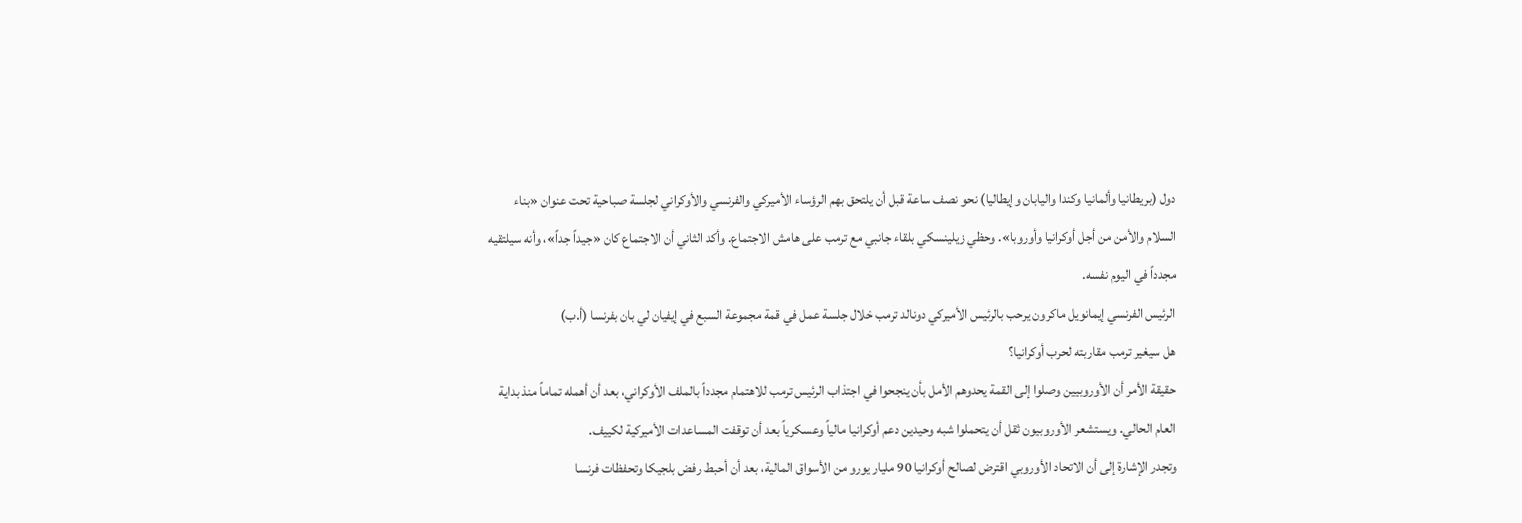دول (بريطانيا وألمانيا وكندا واليابان وإيطاليا) نحو نصف ساعة قبل أن يلتحق بهم الرؤساء الأميركي والفرنسي والأوكراني لجلسة صباحية تحت عنوان «بناء السلام والأمن من أجل أوكرانيا وأوروبا». وحظي زيلينسكي بلقاء جانبي مع ترمب على هامش الاجتماع. وأكد الثاني أن الاجتماع كان «جيداً جداً»، وأنه سيلتقيه مجدداً في اليوم نفسه.
الرئيس الفرنسي إيمانويل ماكرون يرحب بالرئيس الأميركي دونالد ترمب خلال جلسة عمل في قمة مجموعة السبع في إيفيان لي بان بفرنسا (أ.ب)
هل سيغير ترمب مقاربته لحرب أوكرانيا؟
حقيقة الأمر أن الأوروبيين وصلوا إلى القمة يحدوهم الأمل بأن ينجحوا في اجتذاب الرئيس ترمب للاهتمام مجدداً بالملف الأوكراني، بعد أن أهمله تماماً منذ بداية العام الحالي. ويستشعر الأوروبيون ثقل أن يتحملوا شبه وحيدين دعم أوكرانيا مالياً وعسكرياً بعد أن توقفت المساعدات الأميركية لكييف.
وتجدر الإشارة إلى أن الاتحاد الأوروبي اقترض لصالح أوكرانيا 90 مليار يورو من الأسواق المالية، بعد أن أحبط رفض بلجيكا وتحفظات فرنسا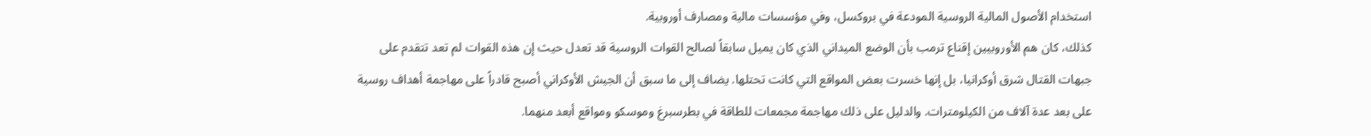استخدام الأصول المالية الروسية المودعة في بروكسل، وفي مؤسسات مالية ومصارف أوروبية.
كذلك، كان هم الأوروبيين إقناع ترمب بأن الوضع الميداني الذي كان يميل سابقاً لصالح القوات الروسية قد تعدل حيث إن هذه القوات لم تعد تتقدم على جبهات القتال شرق أوكرانيا، بل إنها خسرت بعض المواقع التي كانت تحتلها. يضاف إلى ما سبق أن الجيش الأوكراني أصبح قادراً على مهاجمة أهداف روسية على بعد عدة آلاف من الكيلومترات. والدليل على ذلك مهاجمة مجمعات للطاقة في بطرسبرغ وموسكو ومواقع أبعد منهما.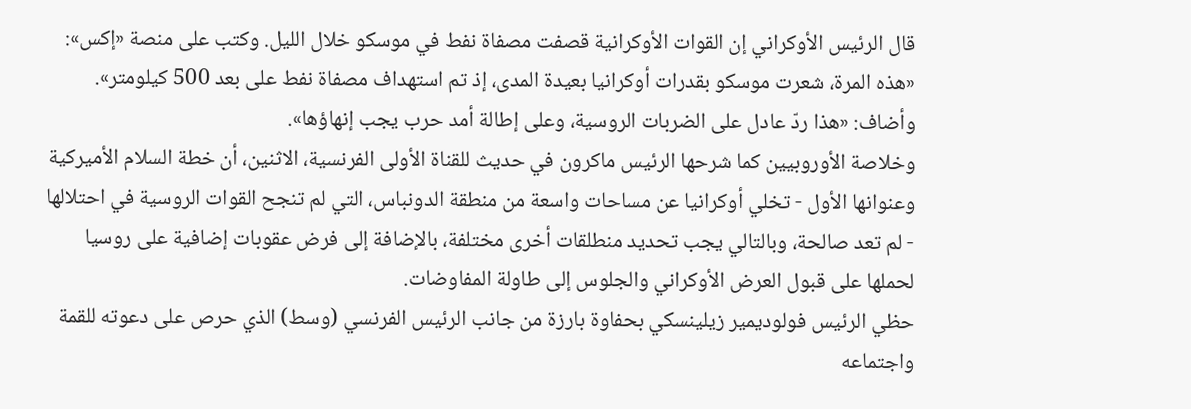قال الرئيس الأوكراني إن القوات الأوكرانية قصفت مصفاة نفط في موسكو خلال الليل. وكتب على منصة «إكس»: «هذه المرة، شعرت موسكو بقدرات أوكرانيا بعيدة المدى، إذ تم استهداف مصفاة نفط على بعد 500 كيلومتر». وأضاف: «هذا ردّ عادل على الضربات الروسية، وعلى إطالة أمد حرب يجب إنهاؤها».
وخلاصة الأوروبيين كما شرحها الرئيس ماكرون في حديث للقناة الأولى الفرنسية، الاثنين، أن خطة السلام الأميركية وعنوانها الأول - تخلي أوكرانيا عن مساحات واسعة من منطقة الدونباس، التي لم تنجح القوات الروسية في احتلالها - لم تعد صالحة، وبالتالي يجب تحديد منطلقات أخرى مختلفة، بالإضافة إلى فرض عقوبات إضافية على روسيا لحملها على قبول العرض الأوكراني والجلوس إلى طاولة المفاوضات.
حظي الرئيس فولوديمير زيلينسكي بحفاوة بارزة من جانب الرئيس الفرنسي (وسط) الذي حرص على دعوته للقمة واجتماعه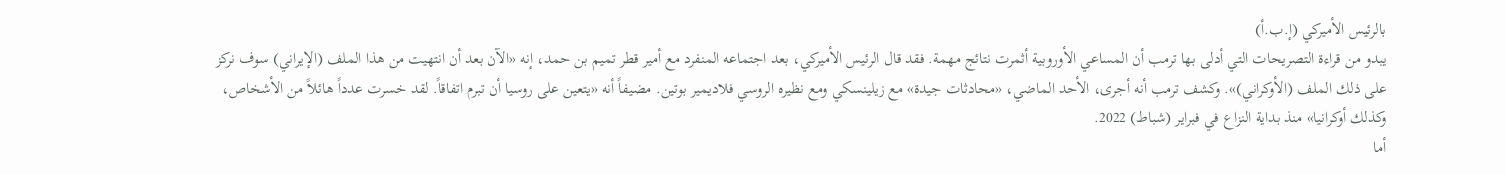بالرئيس الأميركي (إ.ب.أ)
يبدو من قراءة التصريحات التي أدلى بها ترمب أن المساعي الأوروبية أثمرت نتائج مهمة. فقد قال الرئيس الأميركي، بعد اجتماعه المنفرد مع أمير قطر تميم بن حمد، إنه «الآن بعد أن انتهيت من هذا الملف (الإيراني) سوف نركز على ذلك الملف (الأوكراني)». وكشف ترمب أنه أجرى، الأحد الماضي، «محادثات جيدة» مع زيلينسكي ومع نظيره الروسي فلاديمير بوتين. مضيفاً أنه «يتعين على روسيا أن تبرم اتفاقاً. لقد خسرت عدداً هائلاً من الأشخاص، وكذلك أوكرانيا» منذ بداية النزاع في فبراير (شباط) 2022.
أما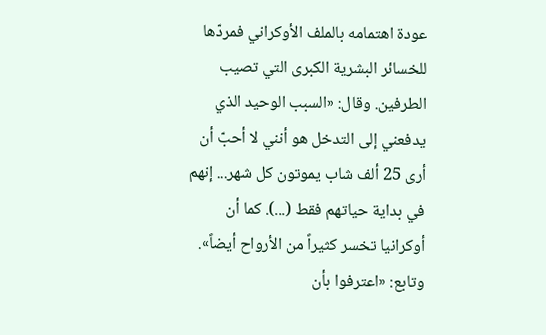عودة اهتمامه بالملف الأوكراني فمردّها للخسائر البشرية الكبرى التي تصيب الطرفين. وقال: «السبب الوحيد الذي يدفعني إلى التدخل هو أنني لا أحبّ أن أرى 25 ألف شاب يموتون كل شهر... إنهم في بداية حياتهم فقط (...). كما أن أوكرانيا تخسر كثيراً من الأرواح أيضاً». وتابع: «اعترفوا بأن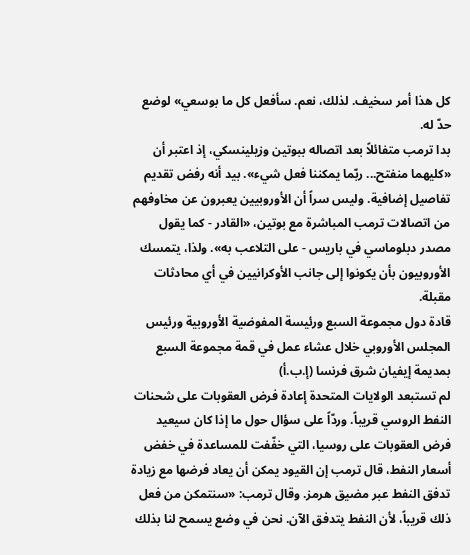كل هذا أمر سخيف. لذلك، نعم. سأفعل كل ما بوسعي» لوضع حدّ له.
بدا ترمب متفائلاً بعد اتصاله ببوتين وزيلينسكي، إذ اعتبر أن «كليهما منفتح... ربّما يمكننا فعل شيء». بيد أنه رفض تقديم تفاصيل إضافية. وليس سراً أن الأوروبيين يعبرون عن مخاوفهم من اتصالات ترمب المباشرة مع بوتين، «القادر - كما يقول مصدر دبلوماسي في باريس - على التلاعب به». ولذا، يتمسك الأوروبيون بأن يكونوا إلى جانب الأوكرانيين في أي محادثات مقبلة.
قادة دول مجموعة السبع ورئيسة المفوضية الأوروبية ورئيس المجلس الأوروبي خلال عشاء عمل في قمة مجموعة السبع بمديمة إيفيان شرق فرنسا (إ.ب.أ)
لم تستبعد الولايات المتحدة إعادة فرض العقوبات على شحنات النفط الروسي قريباً. وردّاً على سؤال حول ما إذا كان سيعيد فرض العقوبات على روسيا، التي خفّفت للمساعدة في خفض أسعار النفط، قال ترمب إن القيود يمكن أن يعاد فرضها مع زيادة تدفق النفط عبر مضيق هرمز. وقال ترمب: «سنتمكن من فعل ذلك قريباً، لأن النفط يتدفق الآن. نحن في وضع يسمح لنا بذلك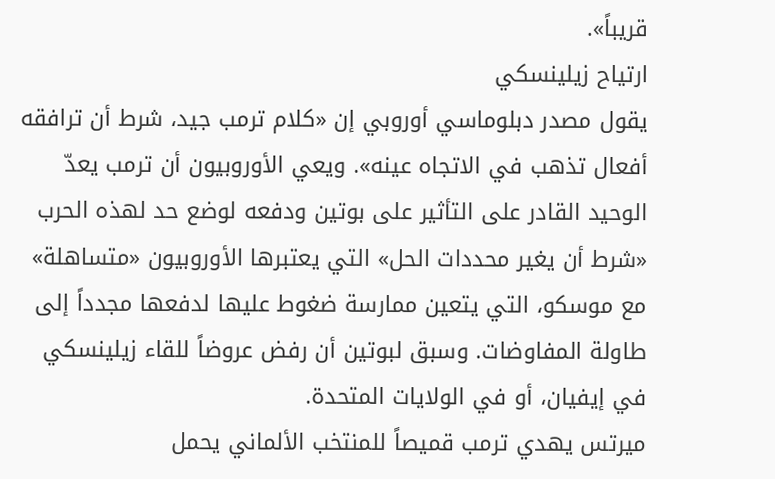قريباً».
ارتياح زيلينسكي
يقول مصدر دبلوماسي أوروبي إن «كلام ترمب جيد، شرط أن ترافقه أفعال تذهب في الاتجاه عينه». ويعي الأوروبيون أن ترمب يعدّ الوحيد القادر على التأثير على بوتين ودفعه لوضع حد لهذه الحرب «شرط أن يغير محددات الحل» التي يعتبرها الأوروبيون «متساهلة» مع موسكو، التي يتعين ممارسة ضغوط عليها لدفعها مجدداً إلى طاولة المفاوضات. وسبق لبوتين أن رفض عروضاً للقاء زيلينسكي في إيفيان، أو في الولايات المتحدة.
ميرتس يهدي ترمب قميصاً للمنتخب الألماني يحمل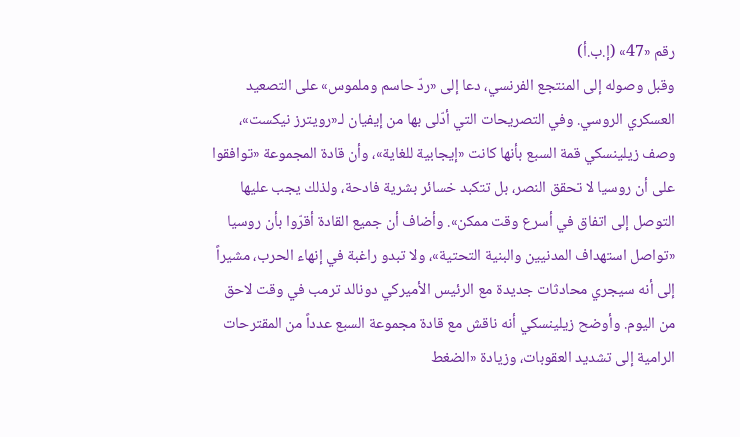رقم «47» (إ.ب.أ)
وقبل وصوله إلى المنتجع الفرنسي، دعا إلى «ردّ حاسم وملموس» على التصعيد العسكري الروسي. وفي التصريحات التي أدّلى بها من إيفيان لـ«رويترز نيكست»، وصف زيلينسكي قمة السبع بأنها كانت «إيجابية للغاية»، وأن قادة المجموعة «توافقوا على أن روسيا لا تحقق النصر، بل تتكبد خسائر بشرية فادحة، ولذلك يجب عليها التوصل إلى اتفاق في أسرع وقت ممكن». وأضاف أن جميع القادة أقرّوا بأن روسيا «تواصل استهداف المدنيين والبنية التحتية»، ولا تبدو راغبة في إنهاء الحرب، مشيراً إلى أنه سيجري محادثات جديدة مع الرئيس الأميركي دونالد ترمب في وقت لاحق من اليوم. وأوضح زيلينسكي أنه ناقش مع قادة مجموعة السبع عدداً من المقترحات الرامية إلى تشديد العقوبات، وزيادة «الضغط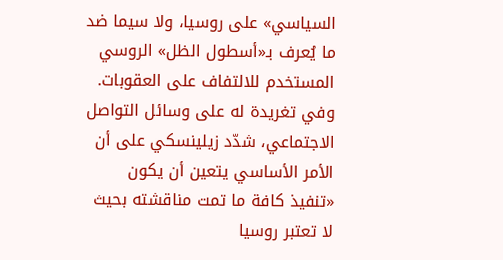السياسي» على روسيا، ولا سيما ضد ما يُعرف بـ«أسطول الظل» الروسي المستخدم للالتفاف على العقوبات.
وفي تغريدة له على وسائل التواصل الاجتماعي، شدّد زيلينسكي على أن الأمر الأساسي يتعين أن يكون «تنفيذ كافة ما تمت مناقشته بحيث لا تعتبر روسيا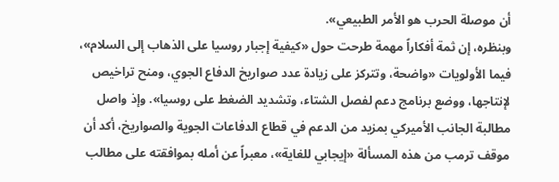أن موصلة الحرب هو الأمر الطبيعي».
وبنظره، إن ثمة أفكاراً مهمة طرحت حول «كيفية إجبار روسيا على الذهاب إلى السلام»، فيما الأولويات «واضحة، وتتركز على زيادة عدد صواريخ الدفاع الجوي، ومنح تراخيص لإنتاجها، ووضع برنامج دعم لفصل الشتاء، وتشديد الضغط على روسيا». وإذ واصل مطالبة الجانب الأميركي بمزيد من الدعم في قطاع الدفاعات الجوية والصواريخ، أكد أن موقف ترمب من هذه المسألة «إيجابي للغاية»، معبراً عن أمله بموافقته على مطالب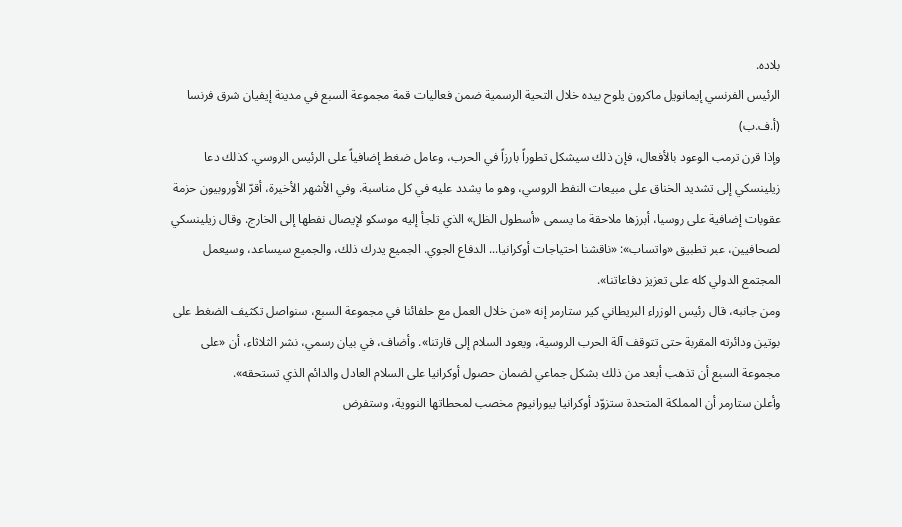بلاده.
الرئيس الفرنسي إيمانويل ماكرون يلوح بيده خلال التحية الرسمية ضمن فعاليات قمة مجموعة السبع في مدينة إيفيان شرق فرنسا (أ.ف.ب)
وإذا قرن ترمب الوعود بالأفعال، فإن ذلك سيشكل تطوراً بارزاً في الحرب، وعامل ضغط إضافياً على الرئيس الروسي. كذلك دعا زيلينسكي إلى تشديد الخناق على مبيعات النفط الروسي، وهو ما يشدد عليه في كل مناسبة. وفي الأشهر الأخيرة، أقرّ الأوروبيون حزمة عقوبات إضافية على روسيا، أبرزها ملاحقة ما يسمى «أسطول الظل» الذي تلجأ إليه موسكو لإيصال نفطها إلى الخارج. وقال زيلينسكي لصحافيين، عبر تطبيق «واتساب»: «ناقشنا احتياجات أوكرانيا... الدفاع الجوي. الجميع يدرك ذلك، والجميع سيساعد، وسيعمل المجتمع الدولي كله على تعزيز دفاعاتنا».
ومن جانبه، قال رئيس الوزراء البريطاني كير ستارمر إنه «من خلال العمل مع حلفائنا في مجموعة السبع، سنواصل تكثيف الضغط على بوتين ودائرته المقربة حتى تتوقف آلة الحرب الروسية، ويعود السلام إلى قارتنا». وأضاف، في بيان رسمي، نشر الثلاثاء، أن «على مجموعة السبع أن تذهب أبعد من ذلك بشكل جماعي لضمان حصول أوكرانيا على السلام العادل والدائم الذي تستحقه».
وأعلن ستارمر أن المملكة المتحدة ستزوّد أوكرانيا بيورانيوم مخصب لمحطاتها النووية، وستفرض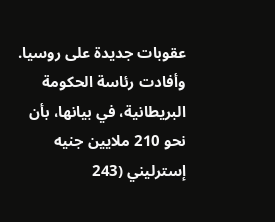عقوبات جديدة على روسيا. وأفادت رئاسة الحكومة البريطانية، في بيانها، بأن نحو 210 ملايين جنيه إسترليني (243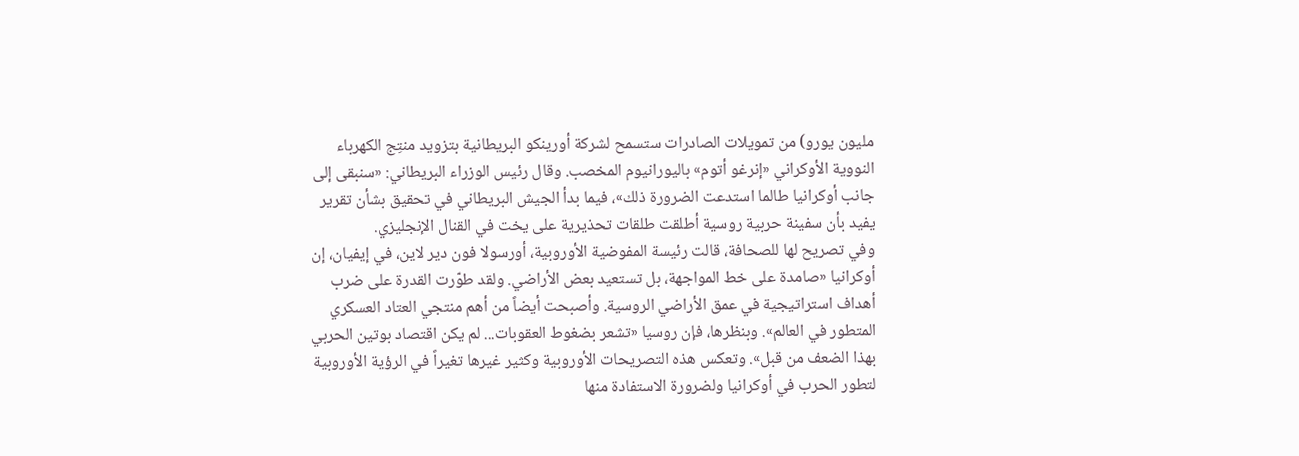مليون يورو) من تمويلات الصادرات ستسمح لشركة أورينكو البريطانية بتزويد منتِج الكهرباء النووية الأوكراني «إنرغو أتوم» باليورانيوم المخصب. وقال رئيس الوزراء البريطاني: «سنبقى إلى جانب أوكرانيا طالما استدعت الضرورة ذلك»، فيما بدأ الجيش البريطاني في تحقيق بشأن تقرير يفيد بأن سفينة حربية روسية أطلقت طلقات تحذيرية على يخت في القنال الإنجليزي.
وفي تصريح لها للصحافة، قالت رئيسة المفوضية الأوروبية، أورسولا فون دير لاين، في إيفيان، إن أوكرانيا «صامدة على خط المواجهة، بل تستعيد بعض الأراضي. ولقد طوّرت القدرة على ضرب أهداف استراتيجية في عمق الأراضي الروسية. وأصبحت أيضاً من أهم منتجي العتاد العسكري المتطور في العالم». وبنظرها، فإن روسيا «تشعر بضغوط العقوبات... لم يكن اقتصاد بوتين الحربي بهذا الضعف من قبل». وتعكس هذه التصريحات الأوروبية وكثير غيرها تغيراً في الرؤية الأوروبية لتطور الحرب في أوكرانيا ولضرورة الاستفادة منها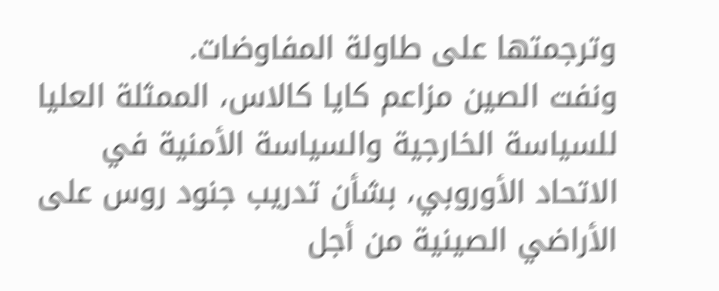وترجمتها على طاولة المفاوضات.
ونفت الصين مزاعم كايا كالاس، الممثلة العليا للسياسة الخارجية والسياسة الأمنية في الاتحاد الأوروبي، بشأن تدريب جنود روس على الأراضي الصينية من أجل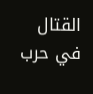القتال في حرب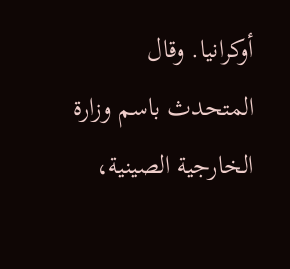أوكرانيا. وقال المتحدث باسم وزارة الخارجية الصينية،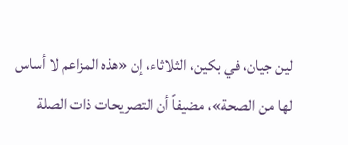لين جيان، في بكين، الثلاثاء، إن «هذه المزاعم لا أساس لها من الصحة»، مضيفاً أن التصريحات ذات الصلة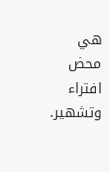هي محض افتراء وتشهير.